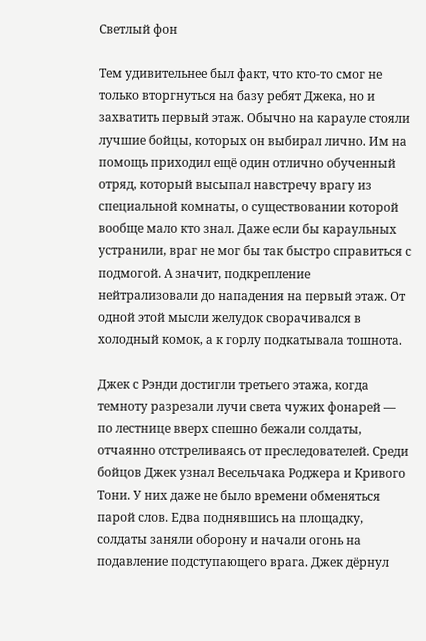Светлый фон

Тем удивительнее был факт, что кто-то смог не только вторгнуться на базу ребят Джека, но и захватить первый этаж. Обычно на карауле стояли лучшие бойцы, которых он выбирал лично. Им на помощь приходил ещё один отлично обученный отряд, который высыпал навстречу врагу из специальной комнаты, о существовании которой вообще мало кто знал. Даже если бы караульных устранили, враг не мог бы так быстро справиться с подмогой. А значит, подкрепление нейтрализовали до нападения на первый этаж. От одной этой мысли желудок сворачивался в холодный комок, а к горлу подкатывала тошнота.

Джек с Рэнди достигли третьего этажа, когда темноту разрезали лучи света чужих фонарей — по лестнице вверх спешно бежали солдаты, отчаянно отстреливаясь от преследователей. Среди бойцов Джек узнал Весельчака Роджера и Кривого Тони. У них даже не было времени обменяться парой слов. Едва поднявшись на площадку, солдаты заняли оборону и начали огонь на подавление подступающего врага. Джек дёрнул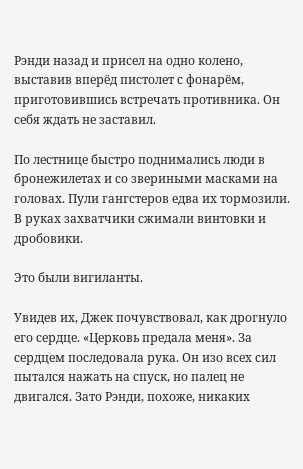Рэнди назад и присел на одно колено, выставив вперёд пистолет с фонарём, приготовившись встречать противника. Он себя ждать не заставил.

По лестнице быстро поднимались люди в бронежилетах и со звериными масками на головах. Пули гангстеров едва их тормозили. В руках захватчики сжимали винтовки и дробовики.

Это были вигиланты.

Увидев их, Джек почувствовал, как дрогнуло его сердце. «Церковь предала меня». За сердцем последовала рука. Он изо всех сил пытался нажать на спуск, но палец не двигался. Зато Рэнди, похоже, никаких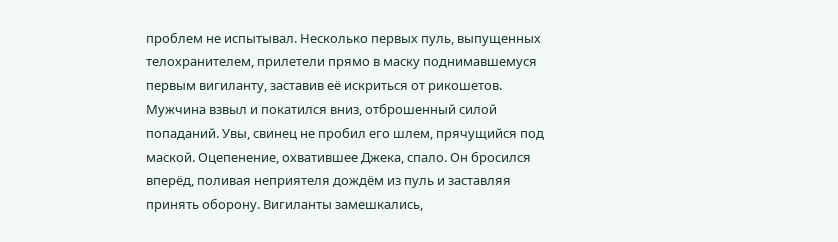проблем не испытывал. Несколько первых пуль, выпущенных телохранителем, прилетели прямо в маску поднимавшемуся первым вигиланту, заставив её искриться от рикошетов. Мужчина взвыл и покатился вниз, отброшенный силой попаданий. Увы, свинец не пробил его шлем, прячущийся под маской. Оцепенение, охватившее Джека, спало. Он бросился вперёд, поливая неприятеля дождём из пуль и заставляя принять оборону. Вигиланты замешкались,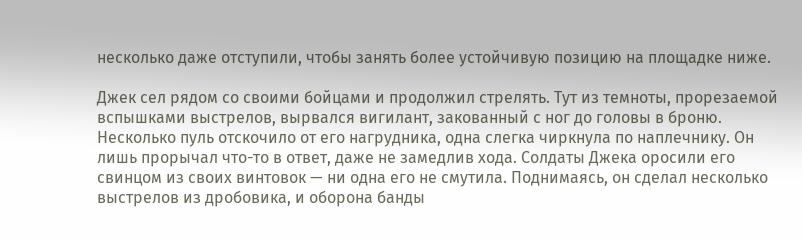несколько даже отступили, чтобы занять более устойчивую позицию на площадке ниже.

Джек сел рядом со своими бойцами и продолжил стрелять. Тут из темноты, прорезаемой вспышками выстрелов, вырвался вигилант, закованный с ног до головы в броню. Несколько пуль отскочило от его нагрудника, одна слегка чиркнула по наплечнику. Он лишь прорычал что-то в ответ, даже не замедлив хода. Солдаты Джека оросили его свинцом из своих винтовок — ни одна его не смутила. Поднимаясь, он сделал несколько выстрелов из дробовика, и оборона банды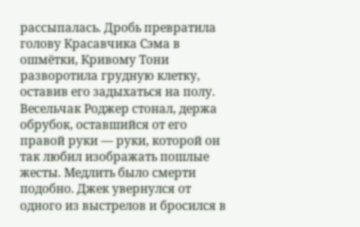рассыпалась. Дробь превратила голову Красавчика Сэма в ошмётки, Кривому Тони разворотила грудную клетку, оставив его задыхаться на полу. Весельчак Роджер стонал, держа обрубок, оставшийся от его правой руки — руки, которой он так любил изображать пошлые жесты. Медлить было смерти подобно. Джек увернулся от одного из выстрелов и бросился в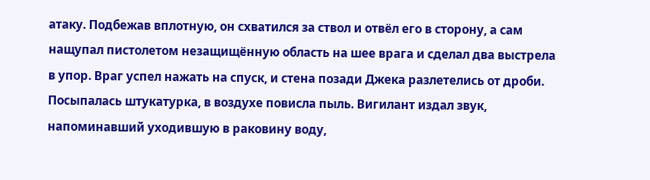атаку. Подбежав вплотную, он схватился за ствол и отвёл его в сторону, а сам нащупал пистолетом незащищённую область на шее врага и сделал два выстрела в упор. Враг успел нажать на спуск, и стена позади Джека разлетелись от дроби. Посыпалась штукатурка, в воздухе повисла пыль. Вигилант издал звук, напоминавший уходившую в раковину воду,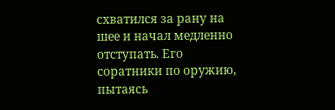схватился за рану на шее и начал медленно отступать. Его соратники по оружию, пытаясь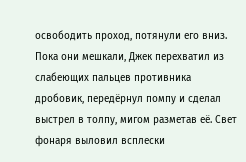освободить проход, потянули его вниз. Пока они мешкали, Джек перехватил из слабеющих пальцев противника дробовик, передёрнул помпу и сделал выстрел в толпу, мигом разметав её. Свет фонаря выловил всплески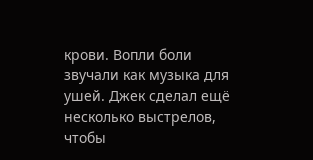крови. Вопли боли звучали как музыка для ушей. Джек сделал ещё несколько выстрелов, чтобы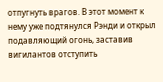отпугнуть врагов. В этот момент к нему уже подтянулся Рэнди и открыл подавляющий огонь, заставив вигилантов отступить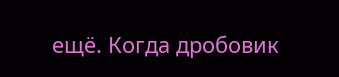ещё. Когда дробовик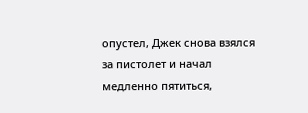опустел, Джек снова взялся за пистолет и начал медленно пятиться,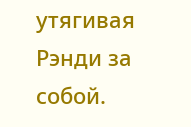утягивая Рэнди за собой.